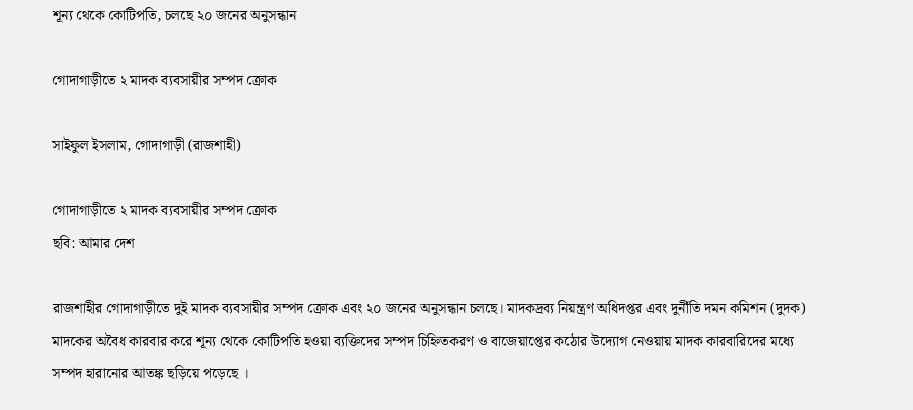শূন্য থেকে কোটিপতি, চলছে ২০ জনের অনুসন্ধান

গোদাগাড়ীতে ২ মাদক ব্যবসায়ীর সম্পদ ক্রোক

সাইফুল ইসলাম, গোদাগাড়ী (রাজশাহী)

গোদাগাড়ীতে ২ মাদক ব্যবসায়ীর সম্পদ ক্রোক
ছবি: আমার দেশ

রাজশাহীর গোদাগাড়ীতে দুই মাদক ব্যবসায়ীর সম্পদ ক্রোক এবং ২০ জনের অনুসন্ধান চলছে। মাদকদ্রব্য নিয়ন্ত্রণ অধিদপ্তর এবং দুর্নীতি দমন কমিশন (দুদক) মাদকের অবৈধ কারবার করে শূন্য থেকে কোটিপতি হওয়া ব্যক্তিদের সম্পদ চিহ্নিতকরণ ও বাজেয়াপ্তের কঠোর উদ্যোগ নেওয়ায় মাদক কারবারিদের মধ্যে সম্পদ হারানোর আতঙ্ক ছড়িয়ে পড়েছে ।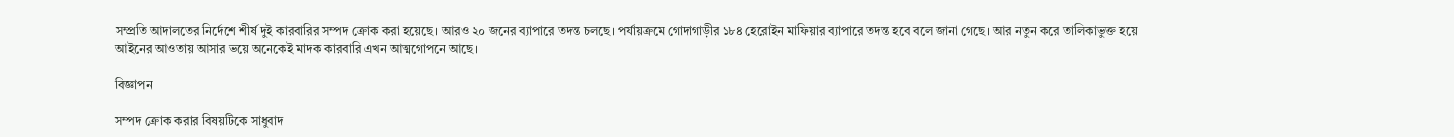সম্প্রতি আদালতের নির্দেশে শীর্ষ দুই কারবারির সম্পদ ক্রোক করা হয়েছে। আরও ২০ জনের ব্যাপারে তদন্ত চলছে। পর্যায়ক্রমে গোদাগাড়ীর ১৮৪ হেরোইন মাফিয়ার ব্যাপারে তদন্ত হবে বলে জানা গেছে। আর নতুন করে তালিকাভুক্ত হয়ে আইনের আওতায় আসার ভয়ে অনেকেই মাদক কারবারি এখন আত্মগোপনে আছে।

বিজ্ঞাপন

সম্পদ ক্রোক করার বিষয়টিকে সাধুবাদ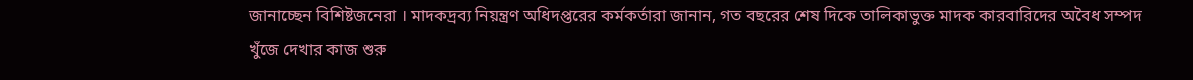জানাচ্ছেন বিশিষ্টজনেরা । মাদকদ্রব্য নিয়ন্ত্রণ অধিদপ্তরের কর্মকর্তারা জানান, গত বছরের শেষ দিকে তালিকাভুক্ত মাদক কারবারিদের অবৈধ সম্পদ খুঁজে দেখার কাজ শুরু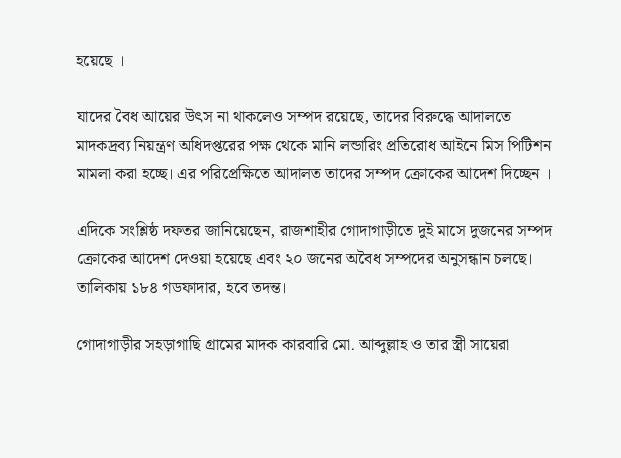হয়েছে ।

যাদের বৈধ আয়ের উৎস না থাকলেও সম্পদ রয়েছে, তাদের বিরুদ্ধে আদালতে মাদকদ্রব্য নিয়ন্ত্রণ অধিদপ্তরের পক্ষ থেকে মানি লন্ডারিং প্রতিরোধ আইনে মিস পিটিশন মামলা করা হচ্ছে। এর পরিপ্রেক্ষিতে আদালত তাদের সম্পদ ক্রোকের আদেশ দিচ্ছেন ।

এদিকে সংশ্লিষ্ঠ দফতর জানিয়েছেন, রাজশাহীর গোদাগাড়ীতে দুই মাসে দুজনের সম্পদ ক্রোকের আদেশ দেওয়া হয়েছে এবং ২০ জনের অবৈধ সম্পদের অনুসন্ধান চলছে। তালিকায় ১৮৪ গডফাদার, হবে তদন্ত।

গোদাগাড়ীর সহড়াগাছি গ্রামের মাদক কারবারি মো. আব্দুল্লাহ ও তার স্ত্রী সায়েরা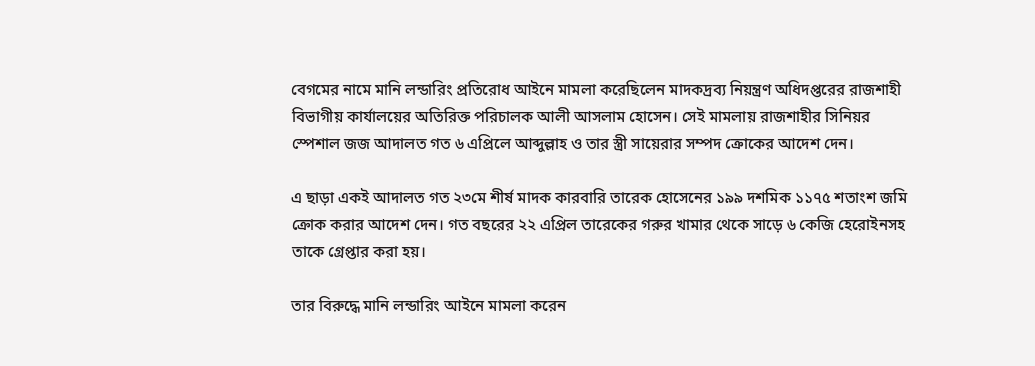বেগমের নামে মানি লন্ডারিং প্রতিরোধ আইনে মামলা করেছিলেন মাদকদ্রব্য নিয়ন্ত্রণ অধিদপ্তরের রাজশাহী বিভাগীয় কার্যালয়ের অতিরিক্ত পরিচালক আলী আসলাম হোসেন। সেই মামলায় রাজশাহীর সিনিয়র স্পেশাল জজ আদালত গত ৬ এপ্রিলে আব্দুল্লাহ ও তার স্ত্রী সায়েরার সম্পদ ক্রোকের আদেশ দেন।

এ ছাড়া একই আদালত গত ২৩মে শীর্ষ মাদক কারবারি তারেক হোসেনের ১৯৯ দশমিক ১১৭৫ শতাংশ জমি ক্রোক করার আদেশ দেন। গত বছরের ২২ এপ্রিল তারেকের গরুর খামার থেকে সাড়ে ৬ কেজি হেরোইনসহ তাকে গ্রেপ্তার করা হয়।

তার বিরুদ্ধে মানি লন্ডারিং আইনে মামলা করেন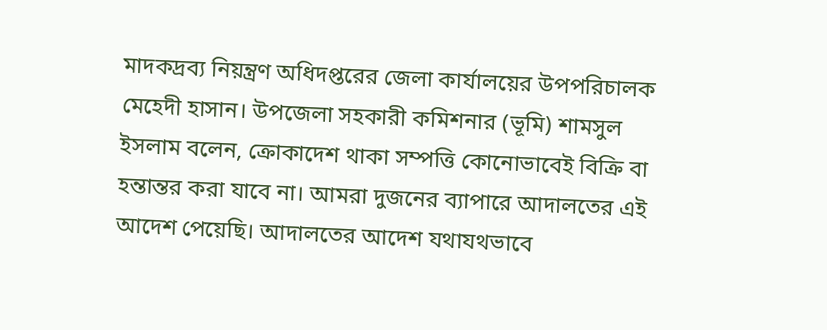মাদকদ্রব্য নিয়ন্ত্রণ অধিদপ্তরের জেলা কার্যালয়ের উপপরিচালক মেহেদী হাসান। উপজেলা সহকারী কমিশনার (ভূমি) শামসুল ইসলাম বলেন, ক্রোকাদেশ থাকা সম্পত্তি কোনোভাবেই বিক্রি বা হন্তান্তর করা যাবে না। আমরা দুজনের ব্যাপারে আদালতের এই আদেশ পেয়েছি। আদালতের আদেশ যথাযথভাবে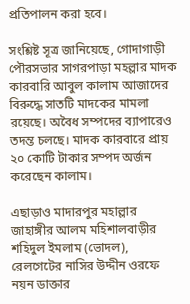প্রতিপালন করা হবে।

সংশ্লিষ্ট সূত্র জানিয়েছে, গোদাগাড়ী পৌরসভার সাগরপাড়া মহল্লার মাদক কারবারি আবুল কালাম আজাদের বিরুদ্ধে সাতটি মাদকের মামলা রয়েছে। অবৈধ সম্পদের ব্যাপারেও তদন্ত চলছে। মাদক কারবারে প্রায় ২০ কোটি টাকার সম্পদ অর্জন করেছেন কালাম।

এছাড়াও মাদারপুর মহাল্লার জাহাঙ্গীর আলম মহিশালবাড়ীর শহিদুল ইমলাম (ভোদল), রেলগেটের নাসির উদ্দীন ওরফে নয়ন ডাক্তার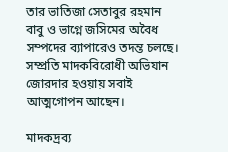তার ভাতিজা সেতাবুর রহমান বাবু ও ভাগ্নে জসিমের অবৈধ সম্পদের ব্যাপারেও তদন্ত চলছে। সম্প্রতি মাদকবিরোধী অভিযান জোরদার হওয়ায় সবাই আত্মগোপন আছেন।

মাদকদ্রব্য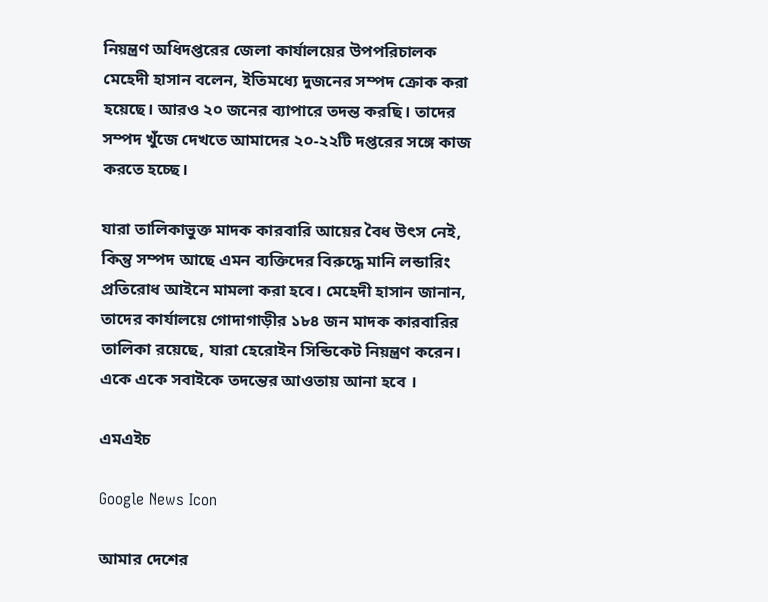নিয়ন্ত্রণ অধিদপ্তরের জেলা কার্যালয়ের উপপরিচালক মেহেদী হাসান বলেন, ইতিমধ্যে দুজনের সম্পদ ক্রোক করা হয়েছে। আরও ২০ জনের ব্যাপারে তদন্ত করছি। তাদের সম্পদ খুঁজে দেখতে আমাদের ২০-২২টি দপ্তরের সঙ্গে কাজ করতে হচ্ছে।

যারা তালিকাভুক্ত মাদক কারবারি আয়ের বৈধ উৎস নেই, কিন্তু সম্পদ আছে এমন ব্যক্তিদের বিরুদ্ধে মানি লন্ডারিং প্রতিরোধ আইনে মামলা করা হবে। মেহেদী হাসান জানান, তাদের কার্যালয়ে গোদাগাড়ীর ১৮৪ জন মাদক কারবারির তালিকা রয়েছে, যারা হেরোইন সিন্ডিকেট নিয়ন্ত্রণ করেন। একে একে সবাইকে তদন্তের আওতায় আনা হবে ।

এমএইচ

Google News Icon

আমার দেশের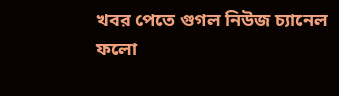খবর পেতে গুগল নিউজ চ্যানেল ফলো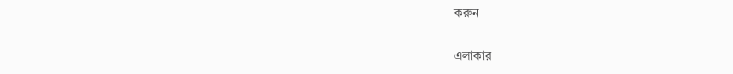করুন

এলাকার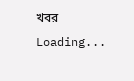খবর
Loading...